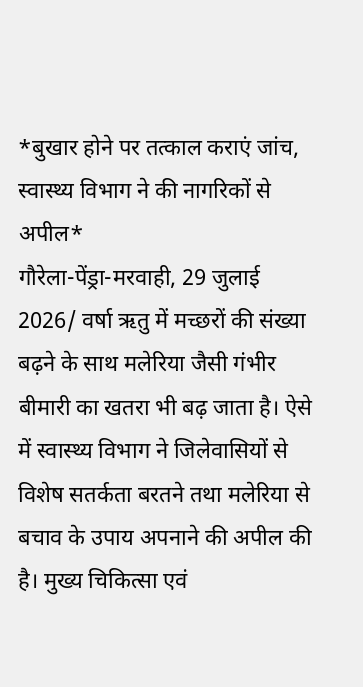*बुखार होने पर तत्काल कराएं जांच, स्वास्थ्य विभाग ने की नागरिकों से अपील*
गौरेला-पेंड्रा-मरवाही, 29 जुलाई 2026/ वर्षा ऋतु में मच्छरों की संख्या बढ़ने के साथ मलेरिया जैसी गंभीर बीमारी का खतरा भी बढ़ जाता है। ऐसे में स्वास्थ्य विभाग ने जिलेवासियों से विशेष सतर्कता बरतने तथा मलेरिया से बचाव के उपाय अपनाने की अपील की है। मुख्य चिकित्सा एवं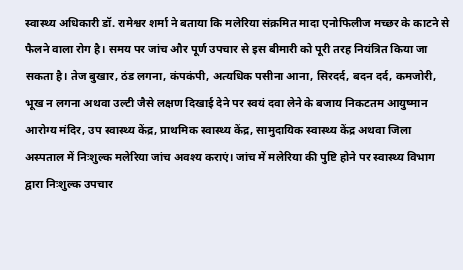स्वास्थ्य अधिकारी डॉ. रामेश्वर शर्मा ने बताया कि मलेरिया संक्रमित मादा एनोफिलीज मच्छर के काटने से फैलने वाला रोग है। समय पर जांच और पूर्ण उपचार से इस बीमारी को पूरी तरह नियंत्रित किया जा सकता है। तेज बुखार, ठंड लगना, कंपकंपी, अत्यधिक पसीना आना, सिरदर्द, बदन दर्द, कमजोरी, भूख न लगना अथवा उल्टी जैसे लक्षण दिखाई देने पर स्वयं दवा लेने के बजाय निकटतम आयुष्मान आरोग्य मंदिर, उप स्वास्थ्य केंद्र, प्राथमिक स्वास्थ्य केंद्र, सामुदायिक स्वास्थ्य केंद्र अथवा जिला अस्पताल में निःशुल्क मलेरिया जांच अवश्य कराएं। जांच में मलेरिया की पुष्टि होने पर स्वास्थ्य विभाग द्वारा निःशुल्क उपचार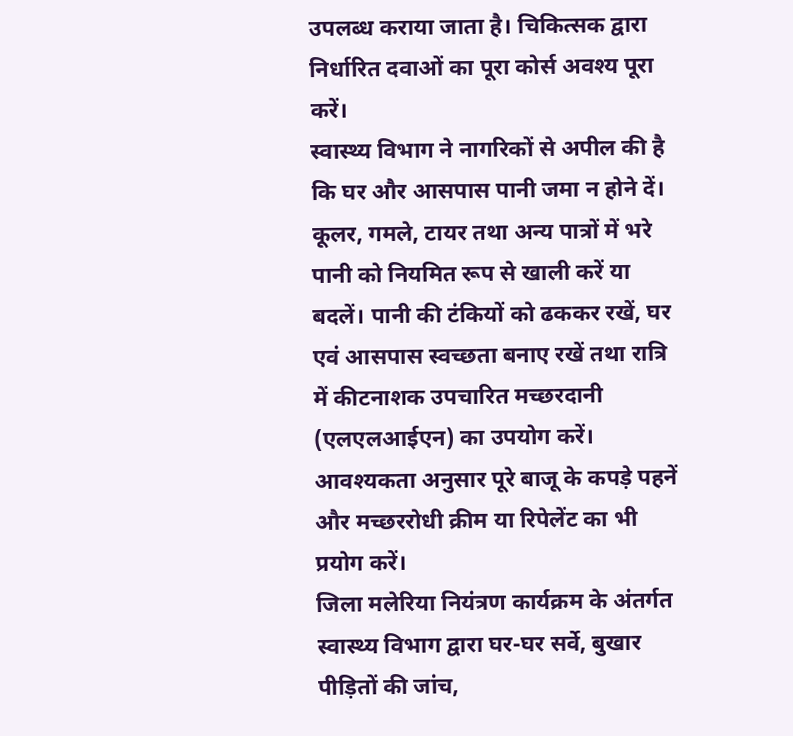उपलब्ध कराया जाता है। चिकित्सक द्वारा निर्धारित दवाओं का पूरा कोर्स अवश्य पूरा करें।
स्वास्थ्य विभाग ने नागरिकों से अपील की है कि घर और आसपास पानी जमा न होने दें। कूलर, गमले, टायर तथा अन्य पात्रों में भरे पानी को नियमित रूप से खाली करें या बदलें। पानी की टंकियों को ढककर रखें, घर एवं आसपास स्वच्छता बनाए रखें तथा रात्रि में कीटनाशक उपचारित मच्छरदानी (एलएलआईएन) का उपयोग करें। आवश्यकता अनुसार पूरे बाजू के कपड़े पहनें और मच्छररोधी क्रीम या रिपेलेंट का भी प्रयोग करें।
जिला मलेरिया नियंत्रण कार्यक्रम के अंतर्गत स्वास्थ्य विभाग द्वारा घर-घर सर्वे, बुखार पीड़ितों की जांच,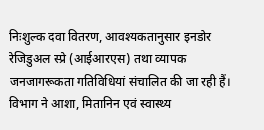निःशुल्क दवा वितरण, आवश्यकतानुसार इनडोर रेजिडुअल स्प्रे (आईआरएस) तथा व्यापक जनजागरूकता गतिविधियां संचालित की जा रही हैं। विभाग ने आशा, मितानिन एवं स्वास्थ्य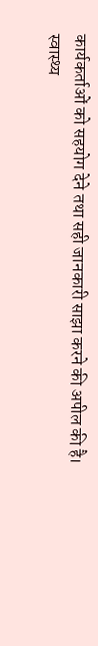कार्यकर्ताओं को सहयोग देने तथा सही जानकारी साझा करने की अपील की है।
स्वास्थ्य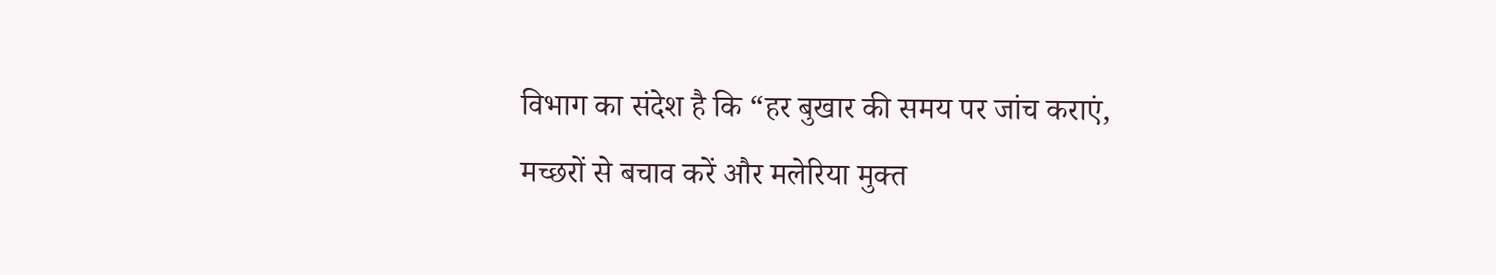विभाग का संदेश है कि “हर बुखार की समय पर जांच कराएं, मच्छरों से बचाव करें और मलेरिया मुक्त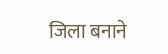जिला बनाने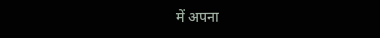में अपना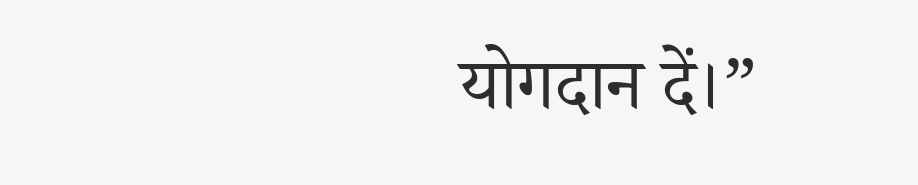योगदान दें।”